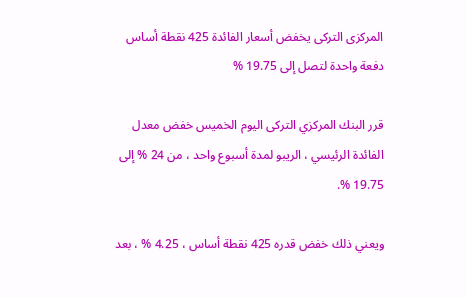المركزى التركى يخفض أسعار الفائدة 425 نقطة أساس دفعة واحدة لتصل إلى 19.75 %

قرر البنك المركزي التركى اليوم الخميس خفض معدل الفائدة الرئيسي ، الريبو لمدة أسبوع واحد ، من 24 % إلى 19.75 %.

ويعني ذلك خفض قدره 425 نقطة أساس ، 4.25 % ، بعد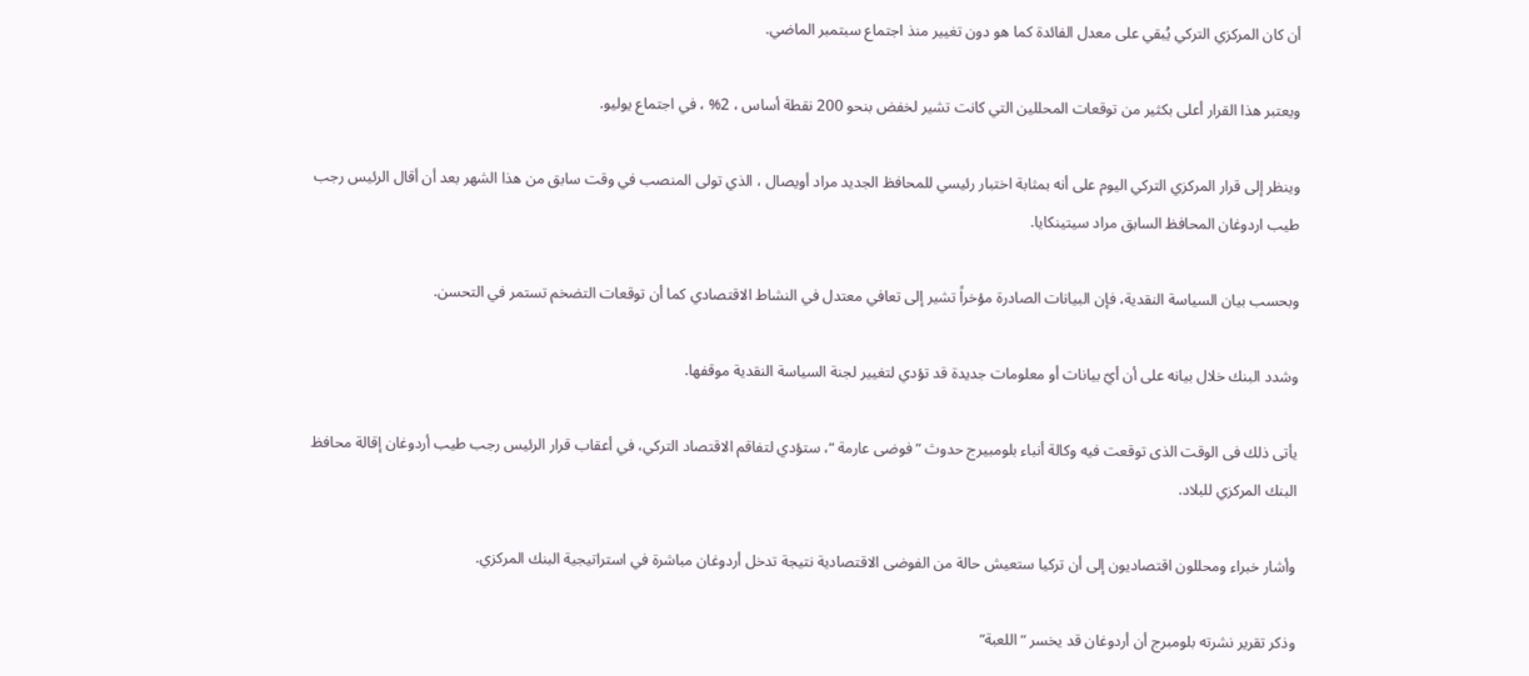أن كان المركزي التركي يُبقي على معدل الفائدة كما هو دون تغيير منذ اجتماع سبتمبر الماضي.

ويعتبر هذا القرار أعلى بكثير من توقعات المحللين التي كانت تشير لخفض بنحو 200 نقطة أساس ، 2% ، في اجتماع يوليو.

وينظر إلى قرار المركزي التركي اليوم على أنه بمثابة اختبار رئيسي للمحافظ الجديد مراد أويصال ، الذي تولى المنصب في وقت سابق من هذا الشهر بعد أن أقال الرئيس رجب طيب اردوغان المحافظ السابق مراد سيتينكايا.

وبحسب بيان السياسة النقدية، فإن البيانات الصادرة مؤخراً تشير إلى تعافي معتدل في النشاط الاقتصادي كما أن توقعات التضخم تستمر في التحسن.

وشدد البنك خلال بيانه على أن أيّ بيانات أو معلومات جديدة قد تؤدي لتغيير لجنة السياسة النقدية موقفها.

يأتى ذلك فى الوقت الذى توقعت فيه وكالة أنباء بلومبيرج حدوث ” فوضى عارمة “، ستؤدي لتفاقم الاقتصاد التركي، في أعقاب قرار الرئيس رجب طيب أردوغان إقالة محافظ البنك المركزي للبلاد.

وأشار خبراء ومحللون اقتصاديون إلى أن تركيا ستعيش حالة من الفوضى الاقتصادية نتيجة تدخل أردوغان مباشرة في استراتيجية البنك المركزي.

وذكر تقرير نشرته بلومبرج أن أردوغان قد يخسر “اللعبة”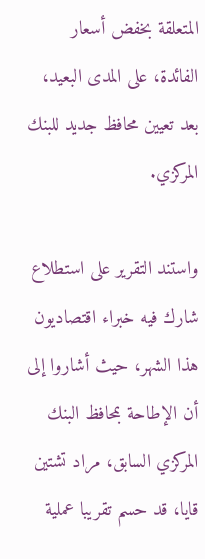المتعلقة بخفض أسعار الفائدة، على المدى البعيد، بعد تعيين محافظ جديد للبنك المركزي.

واستند التقرير على استطلاع شارك فيه خبراء اقتصاديون هذا الشهر، حيث أشاروا إلى أن الإطاحة بمحافظ البنك المركزي السابق، مراد تشتين قايا، قد حسم تقريبا عملية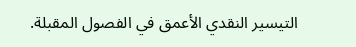التيسير النقدي الأعمق في الفصول المقبلة.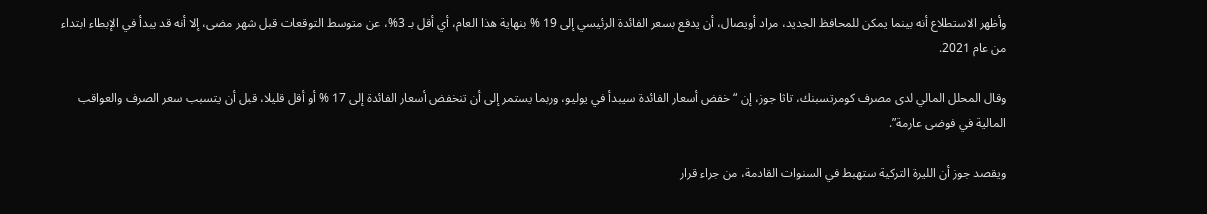وأظهر الاستطلاع أنه بينما يمكن للمحافظ الجديد، مراد أويصال، أن يدفع بسعر الفائدة الرئيسي إلى 19 % بنهاية هذا العام، أي أقل بـ 3%، عن متوسط التوقعات قبل شهر مضى، إلا أنه قد يبدأ في الإبطاء ابتداء من عام 2021.

وقال المحلل المالي لدى مصرف كومرتسبنك، تاثا جوز، إن “خفض أسعار الفائدة سيبدأ في يوليو، وربما يستمر إلى أن تنخفض أسعار الفائدة إلى 17 % أو أقل قليلا، قبل أن يتسبب سعر الصرف والعواقب المالية في فوضى عارمة”.

ويقصد جوز أن الليرة التركية ستهبط في السنوات القادمة، من جراء قرار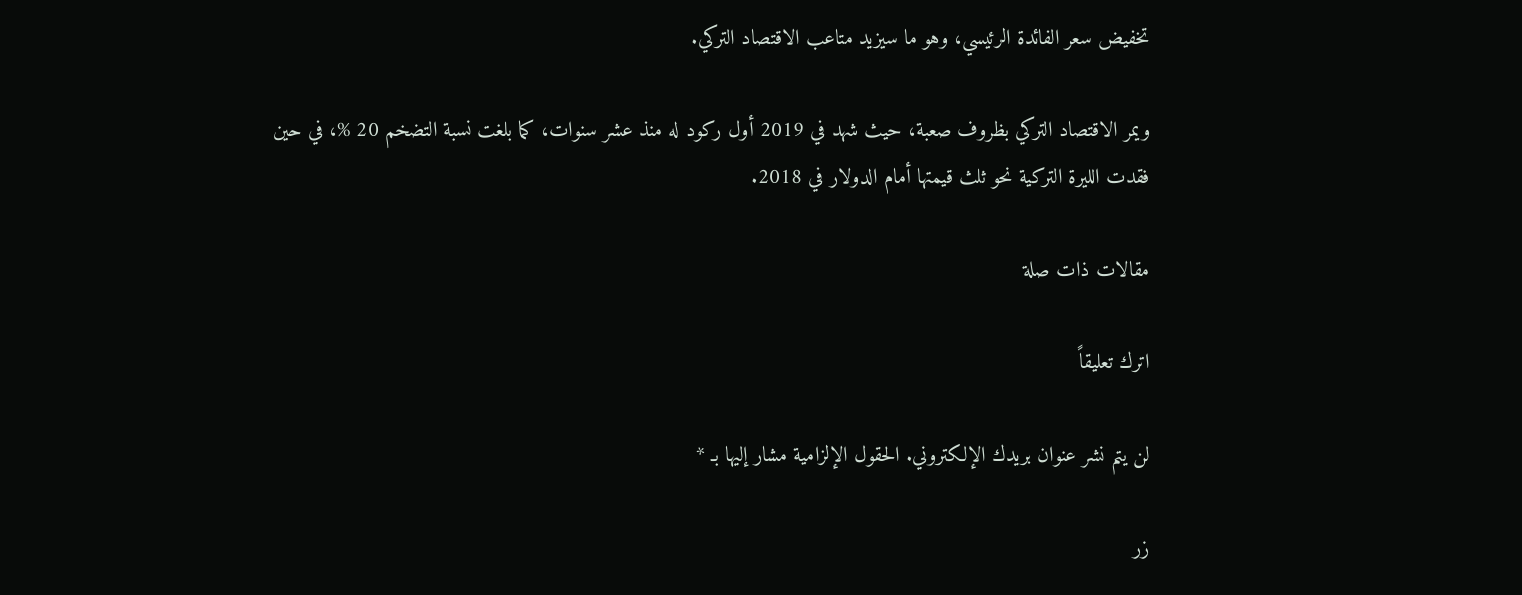تخفيض سعر الفائدة الرئيسي، وهو ما سيزيد متاعب الاقتصاد التركي.

ويمر الاقتصاد التركي بظروف صعبة، حيث شهد في 2019 أول ركود له منذ عشر سنوات، كما بلغت نسبة التضخم 20 %، في حين فقدت الليرة التركية نحو ثلث قيمتها أمام الدولار في 2018.

مقالات ذات صلة

اترك تعليقاً

لن يتم نشر عنوان بريدك الإلكتروني. الحقول الإلزامية مشار إليها بـ *

زر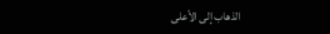الذهاب إلى الأعلى